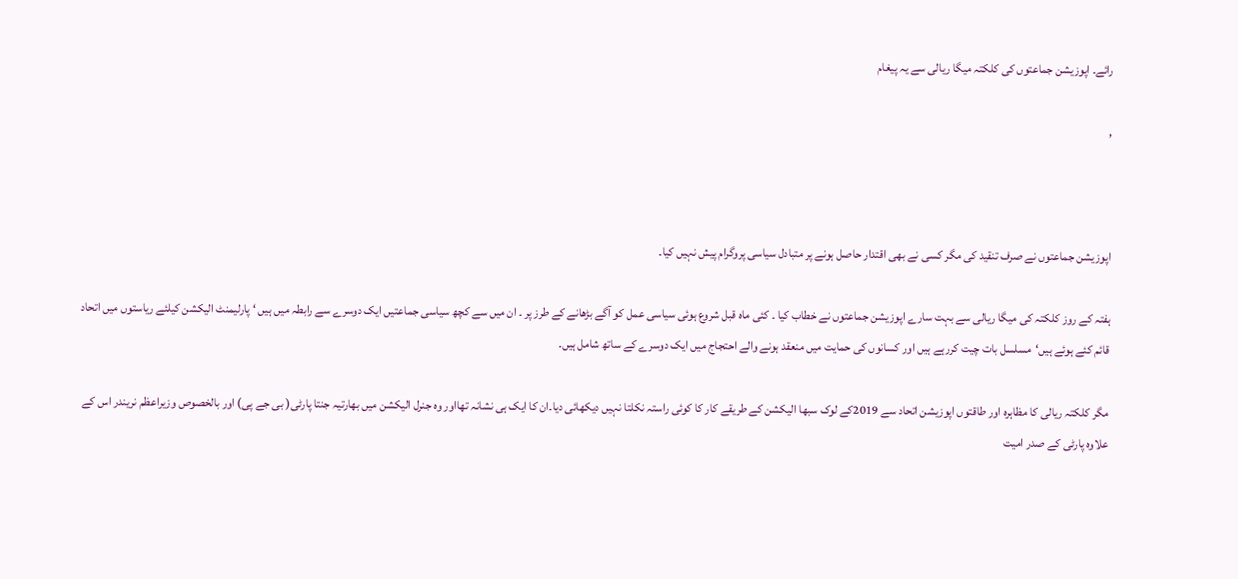رائے۔ اپوزیشن جماعتوں کی کلکتہ میگا ریالی سے یہ پیغام

,



اپوزیشن جماعتوں نے صرف تنقید کی مگر کسی نے بھی اقتدار حاصل ہونے پر متبادل سیاسی پروگرام پیش نہیں کیا۔

ہفتہ کے روز کلکتہ کی میگا ریالی سے بہت سارے اپوزیشن جماعتوں نے خطاب کیا ۔ کئی ماہ قبل شروع ہوئی سیاسی عمل کو آگے بڑھانے کے طرز پر ۔ ان میں سے کچھ سیاسی جماعتیں ایک دوسرے سے رابطہ میں ہیں ‘ پارلیمنٹ الیکشن کیلئے ریاستوں میں اتحاد قائم کئے ہوئے ہیں‘مسلسل بات چیت کررہے ہیں اور کسانوں کی حمایت میں منعقد ہونے والے احتجاج میں ایک دوسرے کے ساتھ شامل ہیں۔

مگر کلکتہ ریالی کا مظاہرہ اور طاقتوں اپوزیشن اتحاد سے 2019کے لوک سبھا الیکشن کے طریقے کار کا کوئی راستہ نکلتا نہیں دیکھائی دیا۔ان کا ایک ہی نشانہ تھااور وہ جنرل الیکشن میں بھارتیہ جنتا پارٹی( بی جے پی) اور بالخصوص وزیراعظم نریندر اس کے علاوہ پارٹی کے صدر امیت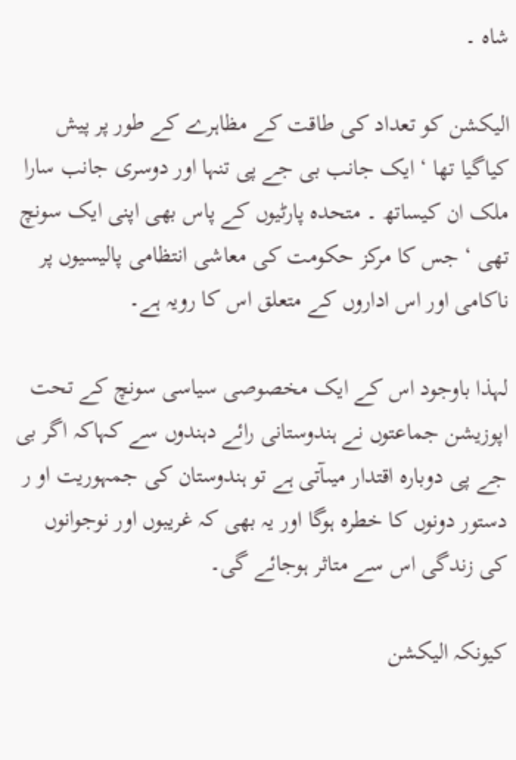شاہ ۔

الیکشن کو تعداد کی طاقت کے مظاہرے کے طور پر پیش کیاگیا تھا ‘ ایک جانب بی جے پی تنہا اور دوسری جانب سارا ملک ان کیساتھ ۔ متحدہ پارٹیوں کے پاس بھی اپنی ایک سونچ تھی ‘ جس کا مرکز حکومت کی معاشی انتظامی پالیسیوں پر ناکامی اور اس اداروں کے متعلق اس کا رویہ ہے۔

لہذا باوجود اس کے ایک مخصوصی سیاسی سونچ کے تحت اپوزیشن جماعتوں نے ہندوستانی رائے دہندوں سے کہاکہ اگر بی جے پی دوبارہ اقتدار میںآتی ہے تو ہندوستان کی جمہوریت او ر دستور دونوں کا خطرہ ہوگا اور یہ بھی کہ غریبوں اور نوجوانوں کی زندگی اس سے متاثر ہوجائے گی۔

کیونکہ الیکشن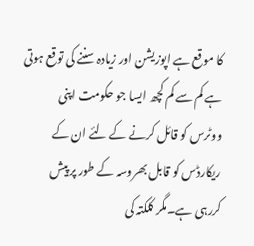کا موقع ہے اپوزیشن اور زیادہ سننے کی توقع ہوتی ہے کم سے کم کچھ ایسا جو حکومت اپنی ووٹرس کو قائل کرنے کے لئے ان کے ریکارڈس کو قابل بھروسہ کے طور پر پیش کررہی ہے۔مگر کلکتہ کی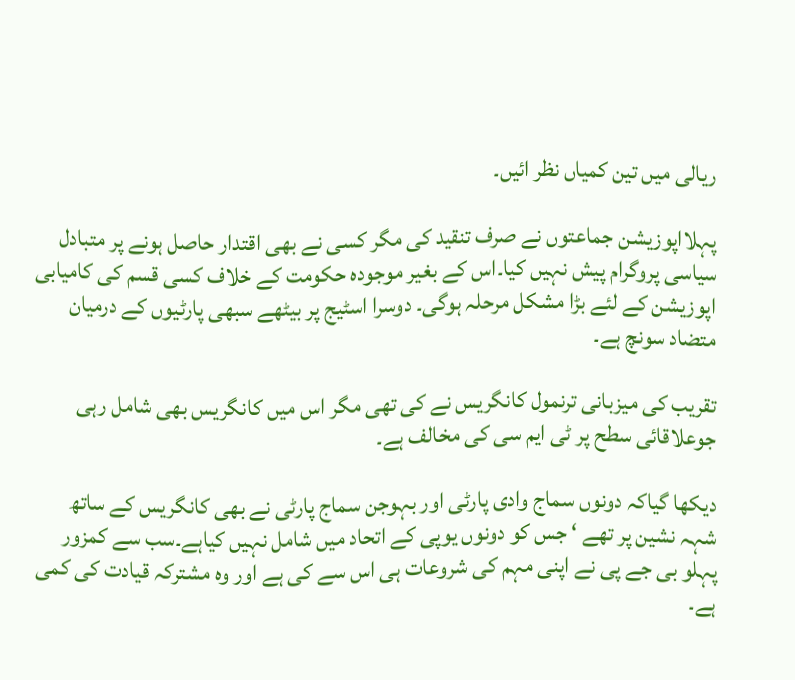ریالی میں تین کمیاں نظر ائیں۔

پہلااپوزیشن جماعتوں نے صرف تنقید کی مگر کسی نے بھی اقتدار حاصل ہونے پر متبادل سیاسی پروگرام پیش نہیں کیا۔اس کے بغیر موجودہ حکومت کے خلاف کسی قسم کی کامیابی اپوزیشن کے لئے بڑا مشکل مرحلہ ہوگی۔ دوسرا اسٹیج پر بیٹھے سبھی پارٹیوں کے درمیان متضاد سونچ ہے۔

تقریب کی میزبانی ترنمول کانگریس نے کی تھی مگر اس میں کانگریس بھی شامل رہی جوعلاقائی سطح پر ٹی ایم سی کی مخالف ہے۔

دیکھا گیاکہ دونوں سماج وادی پارٹی اور بہوجن سماج پارٹی نے بھی کانگریس کے ساتھ شہہ نشین پر تھے ‘ جس کو دونوں یوپی کے اتحاد میں شامل نہیں کیاہے۔سب سے کمزور پہلو بی جے پی نے اپنی مہم کی شروعات ہی اس سے کی ہے اور وہ مشترکہ قیادت کی کمی ہے۔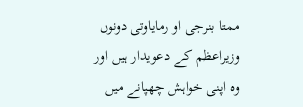ممتا بنرجی او رمایاوتی دونوں وزیراعظم کے دعویدار ہیں اور وہ اپنی خواہش چھپانے میں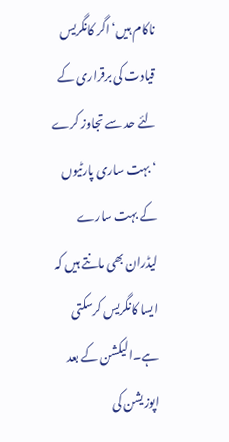ناکام ہیں‘ اگر کانگریس قیادت کی برقراری کے لئے حد سے تجاوز کرے ‘ بہت ساری پارٹیوں کے بہت سارے لیڈران بھی مانتے ہیں کہ ایسا کانگریس کرسکتی ہے۔الیکشن کے بعد اپوزیشن کی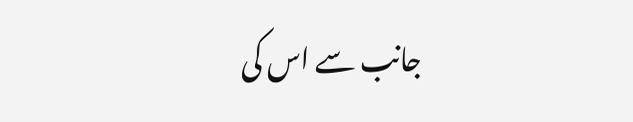جانب سے اس کی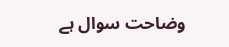وضاحت سوال ہے